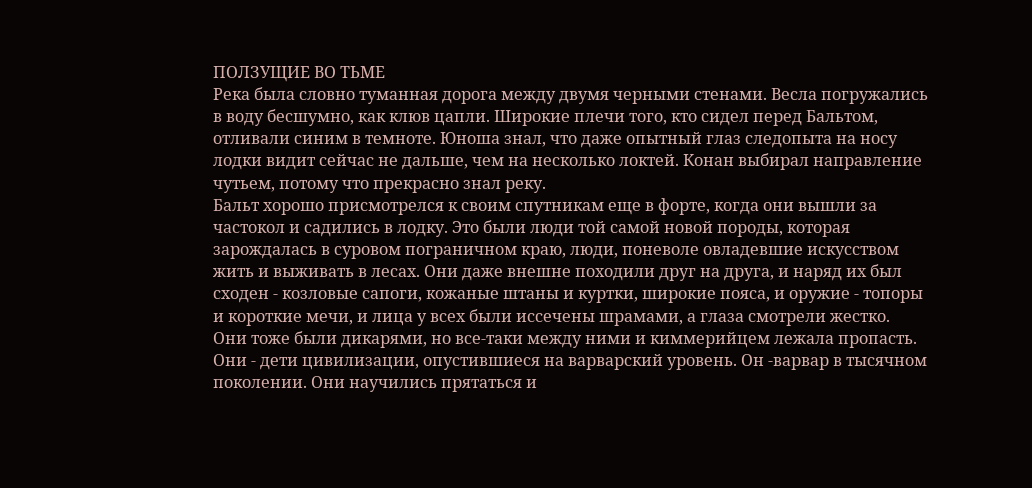ПОЛЗУЩИЕ ВО ТЬМЕ
Река была словно туманная дорога между двумя черными стенами. Весла погружались в воду бесшумно, как клюв цапли. Широкие плечи того, кто сидел перед Бальтом, отливали синим в темноте. Юноша знал, что даже опытный глаз следопыта на носу лодки видит сейчас не дальше, чем на несколько локтей. Конан выбирал направление чутьем, потому что прекрасно знал реку.
Бальт хорошо присмотрелся к своим спутникам еще в форте, когда они вышли за частокол и садились в лодку. Это были люди той самой новой породы, которая зарождалась в суровом пограничном краю, люди, поневоле овладевшие искусством жить и выживать в лесах. Они даже внешне походили друг на друга, и наряд их был сходен - козловые сапоги, кожаные штаны и куртки, широкие пояса, и оружие - топоры и короткие мечи, и лица у всех были иссечены шрамами, а глаза смотрели жестко.
Они тоже были дикарями, но все-таки между ними и киммерийцем лежала пропасть. Они - дети цивилизации, опустившиеся на варварский уровень. Он -варвар в тысячном поколении. Они научились прятаться и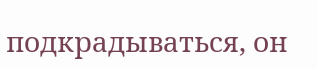подкрадываться, он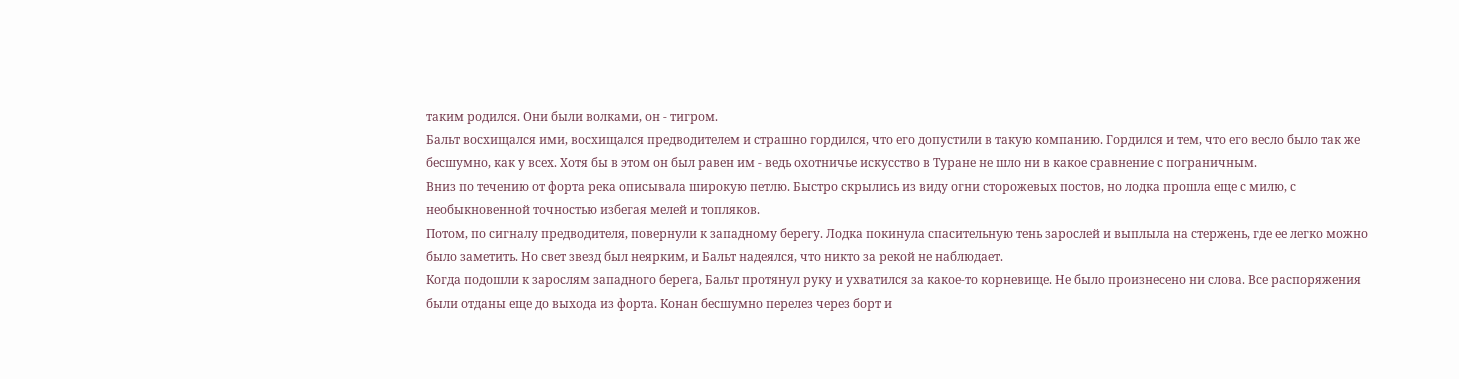таким родился. Они были волками, он - тигром.
Бальт восхищался ими, восхищался предводителем и страшно гордился, что его допустили в такую компанию. Гордился и тем, что его весло было так же бесшумно, как у всех. Хотя бы в этом он был равен им - ведь охотничье искусство в Туране не шло ни в какое сравнение с пограничным.
Вниз по течению от форта река описывала широкую петлю. Быстро скрылись из виду огни сторожевых постов, но лодка прошла еще с милю, с необыкновенной точностью избегая мелей и топляков.
Потом, по сигналу предводителя, повернули к западному берегу. Лодка покинула спасительную тень зарослей и выплыла на стержень, где ее легко можно было заметить. Но свет звезд был неярким, и Бальт надеялся, что никто за рекой не наблюдает.
Когда подошли к зарослям западного берега, Бальт протянул руку и ухватился за какое-то корневище. Не было произнесено ни слова. Все распоряжения были отданы еще до выхода из форта. Конан бесшумно перелез через борт и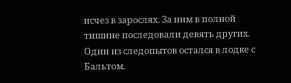исчез в зарослях. За ним в полной тишине последовали девять других. Один из следопытов остался в лодке с Бальтом.